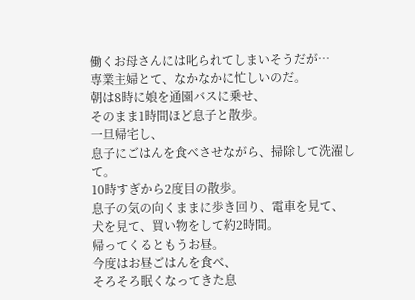働くお母さんには叱られてしまいそうだが…
専業主婦とて、なかなかに忙しいのだ。
朝は8時に娘を通園バスに乗せ、
そのまま1時間ほど息子と散歩。
一旦帰宅し、
息子にごはんを食べさせながら、掃除して洗濯して。
10時すぎから2度目の散歩。
息子の気の向くままに歩き回り、電車を見て、
犬を見て、買い物をして約2時間。
帰ってくるともうお昼。
今度はお昼ごはんを食べ、
そろそろ眠くなってきた息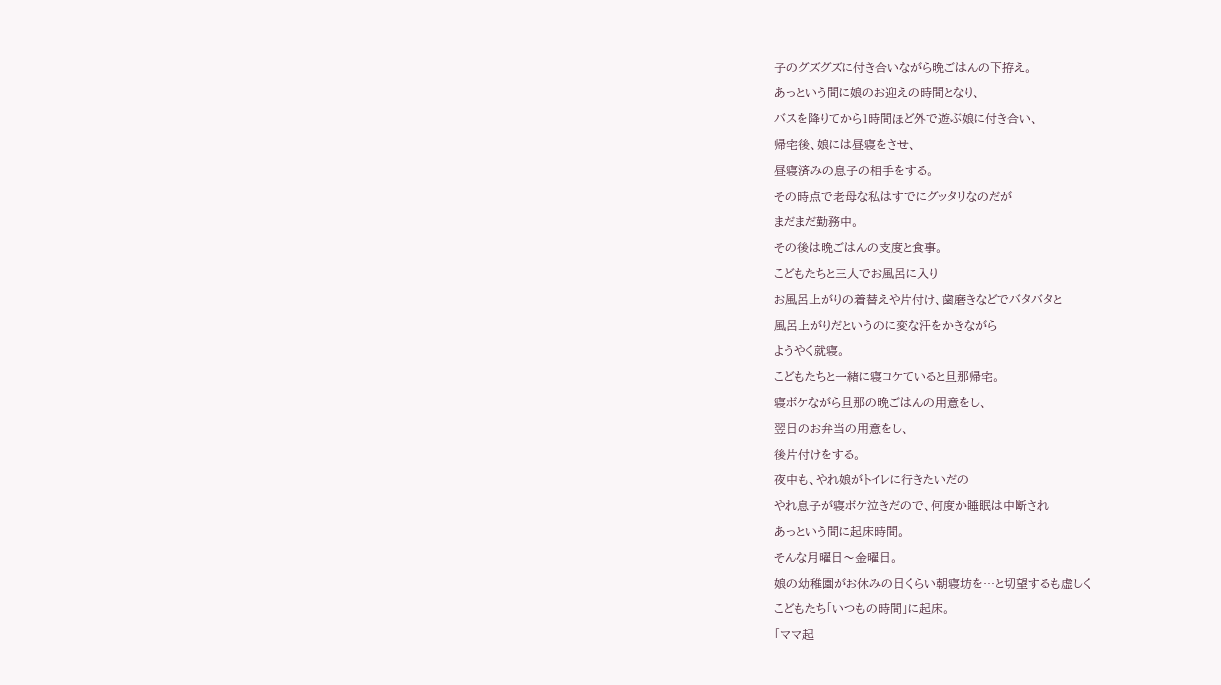子のグズグズに付き合いながら晩ごはんの下拵え。
あっという間に娘のお迎えの時間となり、
バスを降りてから1時間ほど外で遊ぶ娘に付き合い、
帰宅後、娘には昼寝をさせ、
昼寝済みの息子の相手をする。
その時点で老母な私はすでにグッタリなのだが
まだまだ勤務中。
その後は晩ごはんの支度と食事。
こどもたちと三人でお風呂に入り
お風呂上がりの着替えや片付け、歯磨きなどでバタバタと
風呂上がりだというのに変な汗をかきながら
ようやく就寝。
こどもたちと一緒に寝コケていると旦那帰宅。
寝ボケながら旦那の晩ごはんの用意をし、
翌日のお弁当の用意をし、
後片付けをする。
夜中も、やれ娘がトイレに行きたいだの
やれ息子が寝ボケ泣きだので、何度か睡眠は中断され
あっという間に起床時間。
そんな月曜日〜金曜日。
娘の幼稚園がお休みの日くらい朝寝坊を…と切望するも虚しく
こどもたち「いつもの時間」に起床。
「ママ起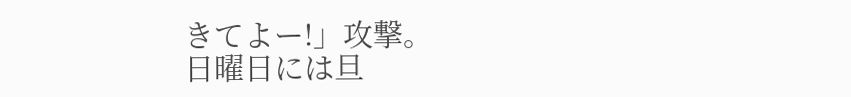きてよー!」攻撃。
日曜日には旦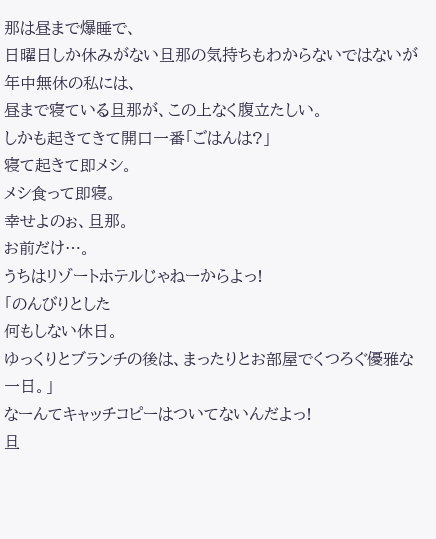那は昼まで爆睡で、
日曜日しか休みがない旦那の気持ちもわからないではないが
年中無休の私には、
昼まで寝ている旦那が、この上なく腹立たしい。
しかも起きてきて開口一番「ごはんは?」
寝て起きて即メシ。
メシ食って即寝。
幸せよのぉ、旦那。
お前だけ…。
うちはリゾートホテルじゃねーからよっ!
「のんびりとした
何もしない休日。
ゆっくりとブランチの後は、まったりとお部屋でくつろぐ優雅な一日。」
なーんてキャッチコピーはついてないんだよっ!
旦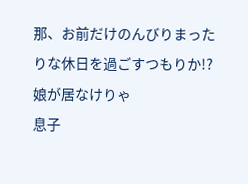那、お前だけのんびりまったりな休日を過ごすつもりか!?
娘が居なけりゃ
息子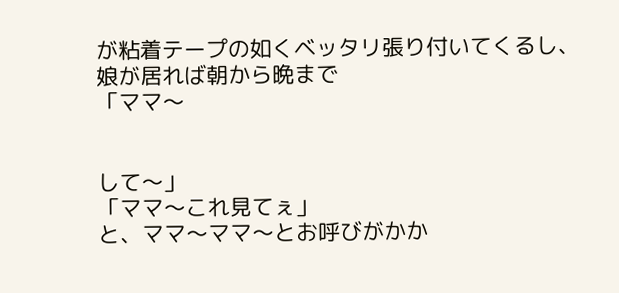が粘着テープの如くベッタリ張り付いてくるし、
娘が居れば朝から晩まで
「ママ〜


して〜」
「ママ〜これ見てぇ」
と、ママ〜ママ〜とお呼びがかか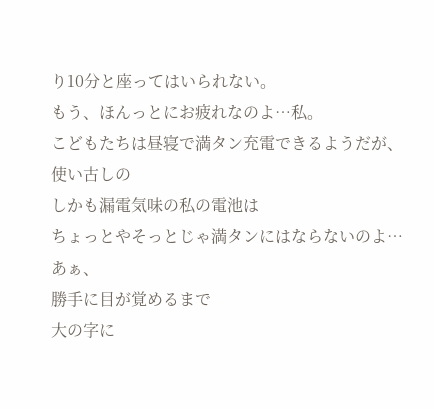り10分と座ってはいられない。
もう、ほんっとにお疲れなのよ…私。
こどもたちは昼寝で満タン充電できるようだが、
使い古しの
しかも漏電気味の私の電池は
ちょっとやそっとじゃ満タンにはならないのよ…
あぁ、
勝手に目が覚めるまで
大の字に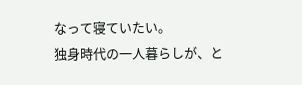なって寝ていたい。
独身時代の一人暮らしが、と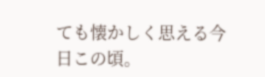ても懐かしく思える今日この頃。